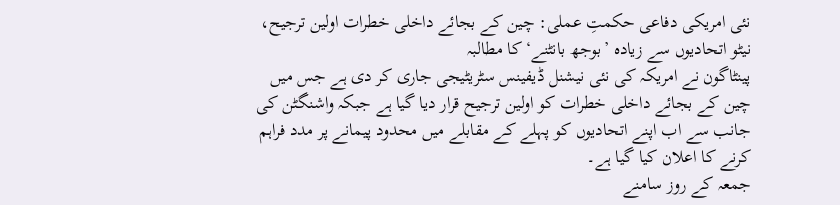نئی امریکی دفاعی حکمتِ عملی: چین کے بجائے داخلی خطرات اولین ترجیح، نیٹو اتحادیوں سے زیادہ ’بوجھ بانٹنے‘ کا مطالبہ
پینٹاگون نے امریکہ کی نئی نیشنل ڈیفینس سٹریٹیجی جاری کر دی ہے جس میں چین کے بجائے داخلی خطرات کو اولین ترجیح قرار دیا گیا ہے جبکہ واشنگٹن کی جانب سے اب اپنے اتحادیوں کو پہلے کے مقابلے میں محدود پیمانے پر مدد فراہم کرنے کا اعلان کیا گیا ہے۔
جمعہ کے روز سامنے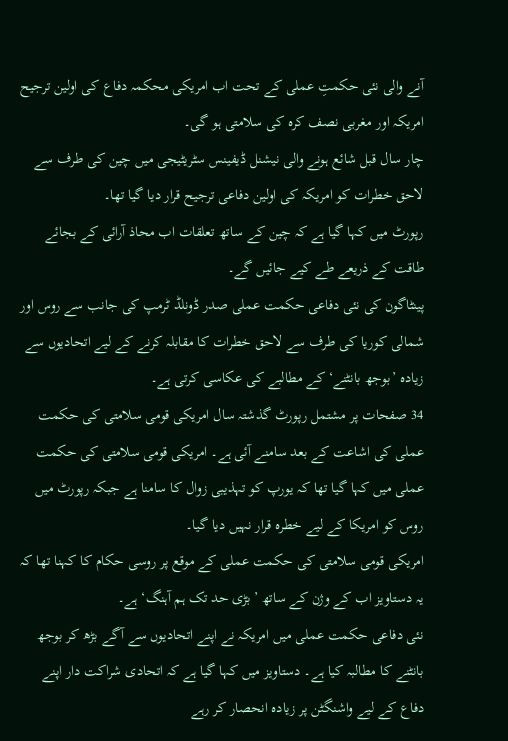آنے والی نئی حکمتِ عملی کے تحت اب امریکی محکمہ دفاع کی اولین ترجیح امریکہ اور مغربی نصف کرہ کی سلامتی ہو گی۔
چار سال قبل شائع ہونے والی نیشنل ڈیفینس سٹریٹیجی میں چین کی طرف سے لاحق خطرات کو امریکہ کی اولین دفاعی ترجیح قرار دیا گیا تھا۔
رپورٹ میں کہا گیا ہے کہ چین کے ساتھ تعلقات اب محاذ آرائی کے بجائے طاقت کے ذریعے طے کیے جائیں گے۔
پینٹاگون کی نئی دفاعی حکمت عملی صدر ڈونلڈ ٹرمپ کی جانب سے روس اور شمالی کوریا کی طرف سے لاحق خطرات کا مقابلہ کرنے کے لیے اتحادیوں سے زیادہ ’بوجھ بانٹنے‘ کے مطالبے کی عکاسی کرتی ہے۔
34 صفحات پر مشتمل رپورٹ گذشتہ سال امریکی قومی سلامتی کی حکمت عملی کی اشاعت کے بعد سامنے آئی ہے۔ امریکی قومی سلامتی کی حکمت عملی میں کہا گیا تھا کہ یورپ کو تہذیبی زوال کا سامنا ہے جبکہ رپورٹ میں روس کو امریکا کے لیے خطرہ قرار نہیں دیا گیا۔
امریکی قومی سلامتی کی حکمت عملی کے موقع پر روسی حکام کا کہنا تھا کہ یہ دستاویز اب کے وژن کے ساتھ ’بڑی حد تک ہم آہنگ‘ ہے۔
نئی دفاعی حکمت عملی میں امریکہ نے اپنے اتحادیوں سے آگے بڑھ کر بوجھ بانٹنے کا مطالبہ کیا ہے۔ دستاویز میں کہا گیا ہے کہ اتحادی شراکت دار اپنے دفاع کے لیے واشنگٹن پر زیادہ انحصار کر رہے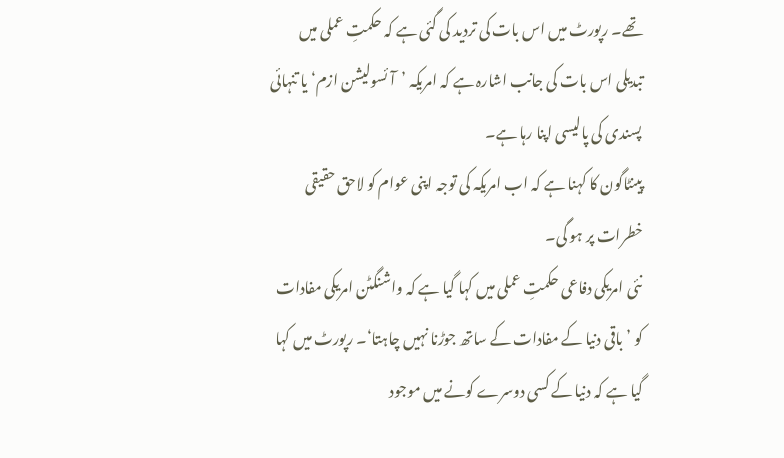تھے۔ رپورٹ میں اس بات کی تردید کی گئی ہے کہ حکمتِ عملی میں تبدیلی اس بات کی جانب اشارہ ہے کہ امریکہ ’آئسولیشن ازم‘ یا تنہائی پسندی کی پالیسی اپنا رہا ہے۔
پینٹاگون کا کہنا ہے کہ اب امریکہ کی توجہ اپنی عوام کو لاحق حقیقی خطرات پر ہو گی۔
نئی امریکی دفاعی حکمتِ عملی میں کہا گیا ہے کہ واشنگٹن امریکی مفادات کو ’باقی دنیا کے مفادات کے ساتھ جوڑنا نہیں چاہتا‘۔ رپورٹ میں کہا گیا ہے کہ دنیا کے کسی دوسرے کونے میں موجود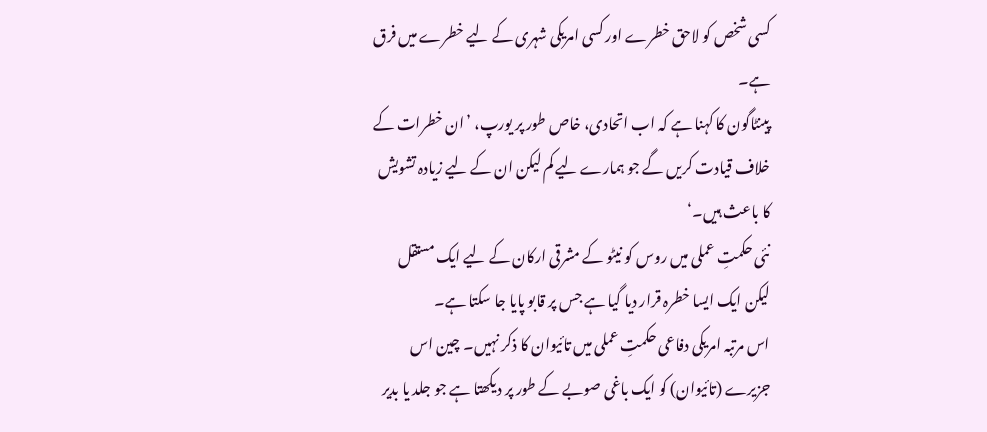کسی شخص کو لاحق خطرے اور کسی امریکی شہری کے لیے خطرے میں فرق ہے۔
پینٹاگون کا کہنا ہے کہ اب اتحادی، خاص طور پر یورپ، ’ان خطرات کے خلاف قیادت کریں گے جو ہمارے لیے کم لیکن ان کے لیے زیادہ تشویش کا باعث ہیں۔‘
نئی حکمتِ عملی میں روس کو نیٹو کے مشرقی ارکان کے لیے ایک مستقل لیکن ایک ایسا خطرہ قرار دیا گیا ہے جس پر قابو پایا جا سکتا ہے۔
اس مرتبہ امریکی دفاعی حکمتِ عملی میں تائیوان کا ذکر نہیں۔ چین اس جزیرے (تائیوان) کو ایک باغی صوبے کے طور پر دیکھتا ہے جو جلد یا بدیر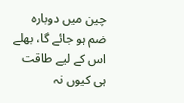چین میں دوبارہ ضم ہو جائے گا، بھلے اس کے لیے طاقت ہی کیوں نہ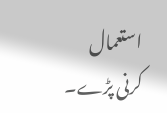استعمال کرنی پڑے۔